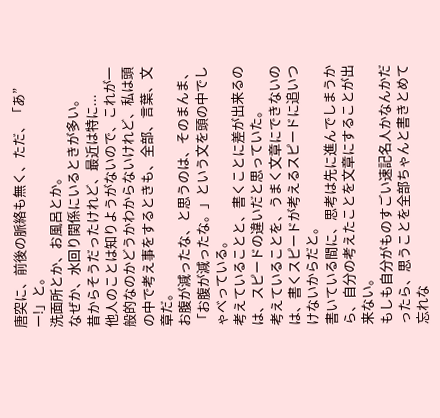唐突に、前後の脈絡も無く、ただ、「あ”ー!」と。
洗面所とか、お風呂とか。
なぜか、水回り関係にいるときが多い。
昔からそうだったけれど、最近は特に...
他人のことは知りようがないので、これが一般的なのかどうかわからないけれど、私は頭の中で考え事をするときも、全部、言葉、文章だ。
お腹が減ったな、と思うのは、そのまんま、「お腹が減ったな。」という文を頭の中でしゃべっている。
考えていることと、書くことに差が出来るのは、スピードの違いだと思っていた。
考えていることを、うまく文章にできないのは、書くスピードが考えるスピードに追いつけないからだと。
書いている間に、思考は先に進んでしまうから、自分の考えたことを文章にすることが出来ない。
もしも自分がものすごい速記名人かなんかだったら、思うことを全部ちゃんと書きとめて忘れな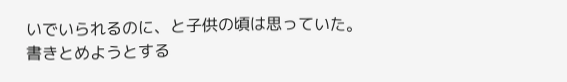いでいられるのに、と子供の頃は思っていた。
書きとめようとする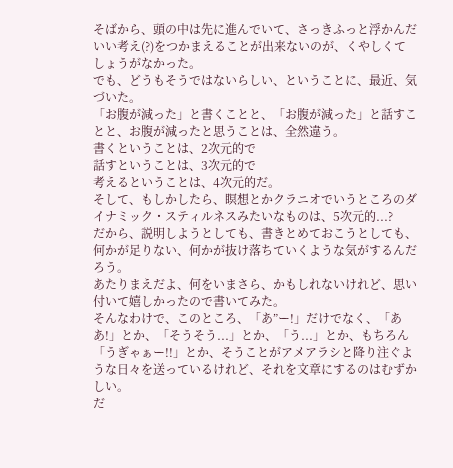そばから、頭の中は先に進んでいて、さっきふっと浮かんだいい考え(?)をつかまえることが出来ないのが、くやしくてしょうがなかった。
でも、どうもそうではないらしい、ということに、最近、気づいた。
「お腹が減った」と書くことと、「お腹が減った」と話すことと、お腹が減ったと思うことは、全然違う。
書くということは、2次元的で
話すということは、3次元的で
考えるということは、4次元的だ。
そして、もしかしたら、瞑想とかクラニオでいうところのダイナミック・スティルネスみたいなものは、5次元的...?
だから、説明しようとしても、書きとめておこうとしても、何かが足りない、何かが抜け落ちていくような気がするんだろう。
あたりまえだよ、何をいまさら、かもしれないけれど、思い付いて嬉しかったので書いてみた。
そんなわけで、このところ、「あ”ー!」だけでなく、「ああ!」とか、「そうそう...」とか、「う...」とか、もちろん「うぎゃぁー!!」とか、そうことがアメアラシと降り注ぐような日々を送っているけれど、それを文章にするのはむずかしい。
だ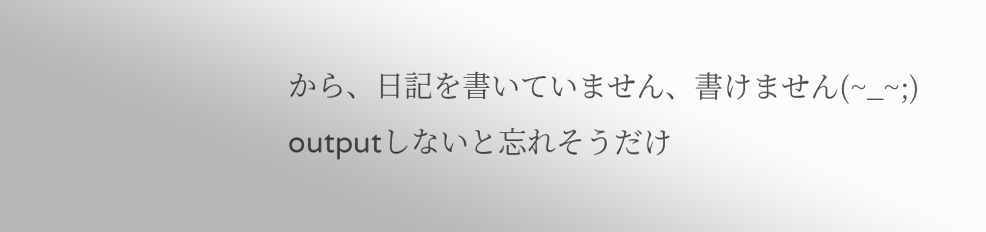から、日記を書いていません、書けません(~_~;)
outputしないと忘れそうだけ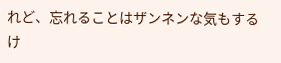れど、忘れることはザンネンな気もするけ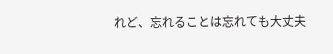れど、忘れることは忘れても大丈夫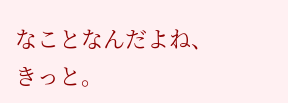なことなんだよね、きっと。